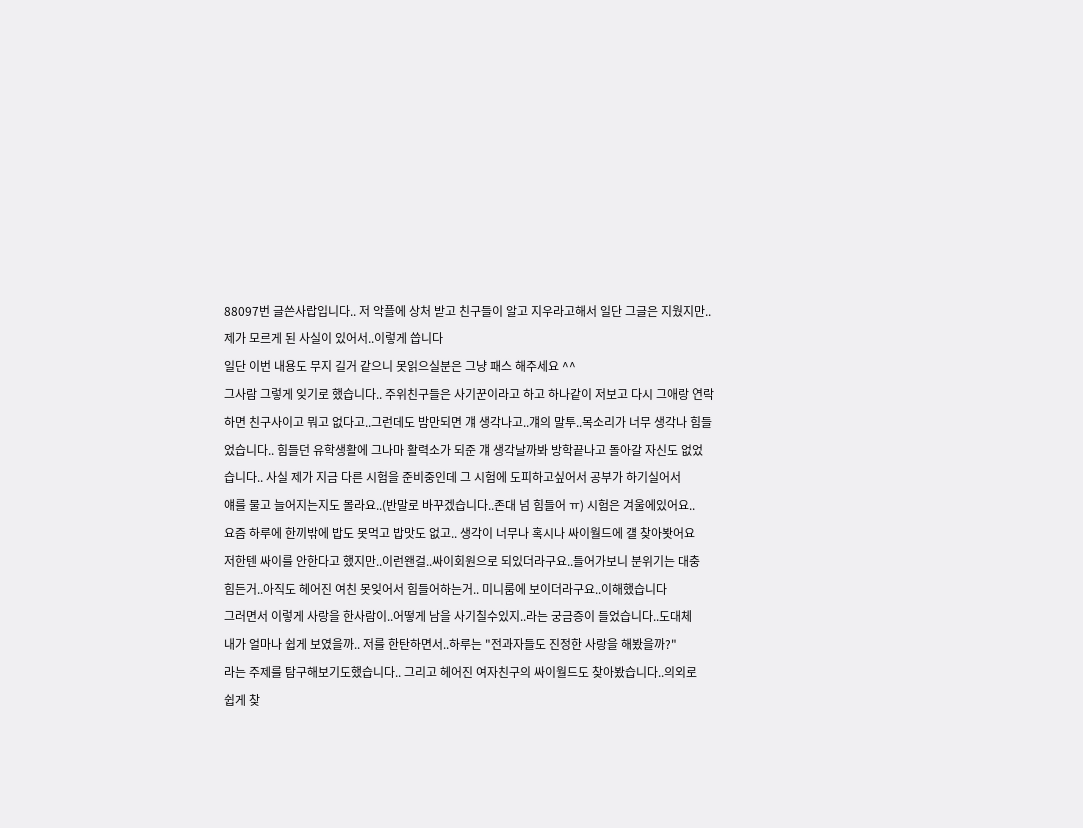88097번 글쓴사랍입니다.. 저 악플에 상처 받고 친구들이 알고 지우라고해서 일단 그글은 지웠지만..
제가 모르게 된 사실이 있어서..이렇게 씁니다
일단 이번 내용도 무지 길거 같으니 못읽으실분은 그냥 패스 해주세요 ^^
그사람 그렇게 잊기로 했습니다.. 주위친구들은 사기꾼이라고 하고 하나같이 저보고 다시 그애랑 연락
하면 친구사이고 뭐고 없다고..그런데도 밤만되면 걔 생각나고..걔의 말투..목소리가 너무 생각나 힘들
었습니다.. 힘들던 유학생활에 그나마 활력소가 되준 걔 생각날까봐 방학끝나고 돌아갈 자신도 없었
습니다.. 사실 제가 지금 다른 시험을 준비중인데 그 시험에 도피하고싶어서 공부가 하기실어서
얘를 물고 늘어지는지도 몰라요..(반말로 바꾸겠습니다..존대 넘 힘들어 ㅠ) 시험은 겨울에있어요..
요즘 하루에 한끼밖에 밥도 못먹고 밥맛도 없고.. 생각이 너무나 혹시나 싸이월드에 걜 찾아봣어요
저한텐 싸이를 안한다고 했지만..이런왠걸..싸이회원으로 되있더라구요..들어가보니 분위기는 대충
힘든거..아직도 헤어진 여친 못잊어서 힘들어하는거.. 미니룸에 보이더라구요..이해했습니다
그러면서 이렇게 사랑을 한사람이..어떻게 남을 사기칠수있지..라는 궁금증이 들었습니다..도대체
내가 얼마나 쉽게 보였을까.. 저를 한탄하면서..하루는 "전과자들도 진정한 사랑을 해봤을까?"
라는 주제를 탐구해보기도했습니다.. 그리고 헤어진 여자친구의 싸이월드도 찾아봤습니다..의외로
쉽게 찾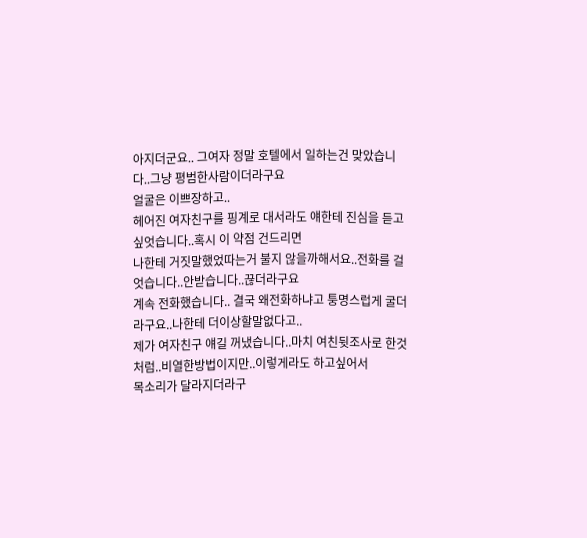아지더군요.. 그여자 정말 호텔에서 일하는건 맞았습니다..그냥 평범한사람이더라구요
얼굴은 이쁘장하고..
헤어진 여자친구를 핑계로 대서라도 얘한테 진심을 듣고싶엇습니다..혹시 이 약점 건드리면
나한테 거짓말했었따는거 불지 않을까해서요..전화를 걸엇습니다..안받습니다..끊더라구요
계속 전화했습니다.. 결국 왜전화하냐고 퉁명스럽게 굴더라구요..나한테 더이상할말없다고..
제가 여자친구 얘길 꺼냈습니다..마치 여친뒷조사로 한것처럼..비열한방법이지만..이렇게라도 하고싶어서
목소리가 달라지더라구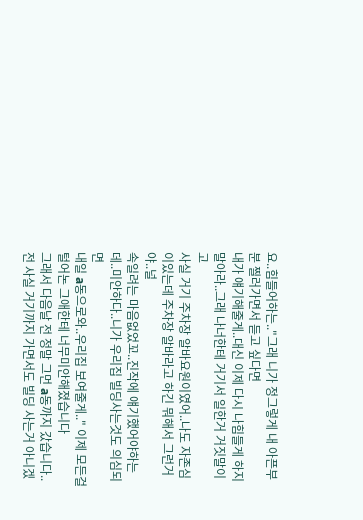요..힘들어하는.."그래 니가 정그렇게 내 아픈부분 찔러가면서 듣고 싶다면
내가 얘기해줄게..대신 이제 다시 나힘들게 하지말아라..그래 나너한테 거기서 일한거 거짓말이고
사실 거기 주차장 알바요원이였어..나도 자존심이있는데 주차장 알바라고 하긴 뭐해서 그런거야..널
속일려는 마음없었꼬..진작에 얘기했어야하는데..미안하다..니가 우리집 빌딩사는것도 의심되면
내일 a동으로와..우리집 보여줄게.." 이제 모든걸 털어논 그애한테 너무미안해졌습니다
그래서 다음날 전 정말 그먼 a동까지 갔습니다..
전 사실 거기까지 가면서도 빌딩 사는거 아니겠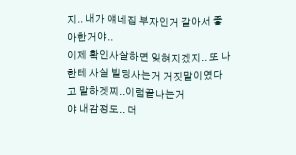지.. 내가 얘네집 부자인거 같아서 좋아한거야..
이제 확인사살하면 잊혀지겠지.. 또 나한테 사실 빌딩사는거 거짓말이였다고 말하겟찌..이럼끝나는거
야 내감정도.. 더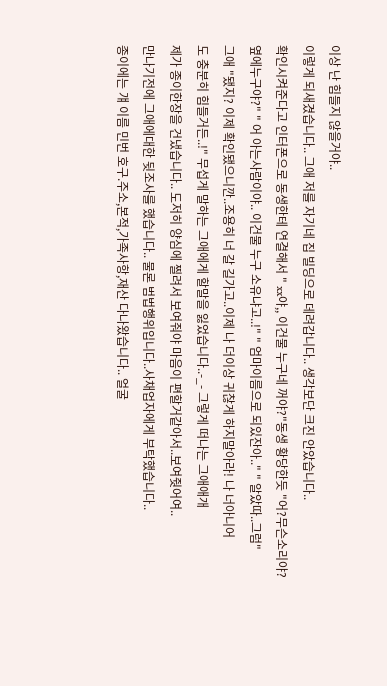이상 난 힘들지 않을거야..
이렇게 되새겼습니다.. 그애 저를 자기네 집 빌딩으로 데려갑니다.. 생각보단 크진 안았습니다..
확인시켜준다고 인터폰으로 동생한테 연결해서 " xx야,, 이건물 누구네 꺼야?"동생 황당한듯 "어?무슨소리야?
옆에누구야?" " 어 아는사람이야.. 이건물 누구 소유냐고..!" " 엄마이름으로 되있잔아.." " 알았따..그럼"
그애 "됐지? 이제 확인됐으니깐..조용히 너 갈 길가고..이제 나 더이상 귀찮게 하지말아라! 나 너아니어
도 충분히 힘들거든..!" 무섭게 말하는 그애에게 할말을 잃었습니다..-_- 그렇게 떠나는 그애애개
제가 종이한장을 건냈습니다.. 도저히 양심에 찔려서 보여줘야 마음이 편할거같아서..보여줫어여..
만나기전에 그애에대한 뒷조사를 했습니다.. 물론 범법행위입니다..사채업자에게 부탁했습니다..
종이에는 걔 이름 민번 호구.주소,본적,가족사항,재산 다나왔습니다.. 얼굴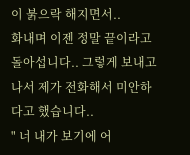이 붉으락 해지면서..
화내며 이젠 정말 끝이라고 돌아섭니다.. 그렇게 보내고 나서 제가 전화해서 미안하다고 했습니다..
" 너 내가 보기에 어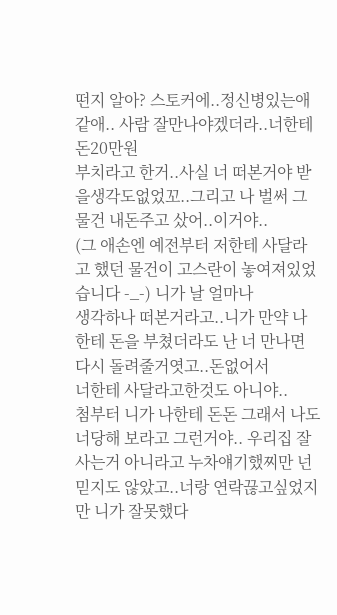떤지 알아? 스토커에..정신병있는애 같애.. 사람 잘만나야겠더라..너한테 돈20만원
부치라고 한거..사실 너 떠본거야 받을생각도없었꼬..그리고 나 벌써 그 물건 내돈주고 샀어..이거야..
(그 애손엔 예전부터 저한테 사달라고 했던 물건이 고스란이 놓여져있었습니다 -_-) 니가 날 얼마나
생각하나 떠본거라고..니가 만약 나한테 돈을 부쳤더라도 난 너 만나면 다시 돌려줄거엿고..돈없어서
너한테 사달라고한것도 아니야..
첨부터 니가 나한테 돈돈 그래서 나도 너당해 보라고 그런거야.. 우리집 잘사는거 아니라고 누차얘기했찌만 넌 믿지도 않았고..너랑 연락끊고싶었지
만 니가 잘못했다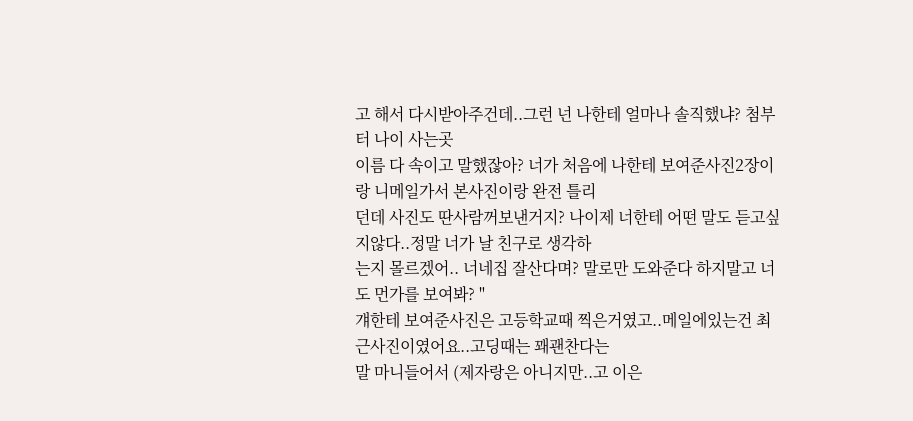고 해서 다시받아주건데..그런 넌 나한테 얼마나 솔직했냐? 첨부터 나이 사는곳
이름 다 속이고 말했잖아? 너가 처음에 나한테 보여준사진2장이랑 니메일가서 본사진이랑 완전 틀리
던데 사진도 딴사람꺼보낸거지? 나이제 너한테 어떤 말도 듣고싶지않다..정말 너가 날 친구로 생각하
는지 몰르겠어.. 너네집 잘산다며? 말로만 도와준다 하지말고 너도 먼가를 보여봐? "
걔한테 보여준사진은 고등학교때 찍은거였고..메일에있는건 최근사진이였어요..고딩때는 꽤괜찬다는
말 마니들어서 (제자랑은 아니지만..고 이은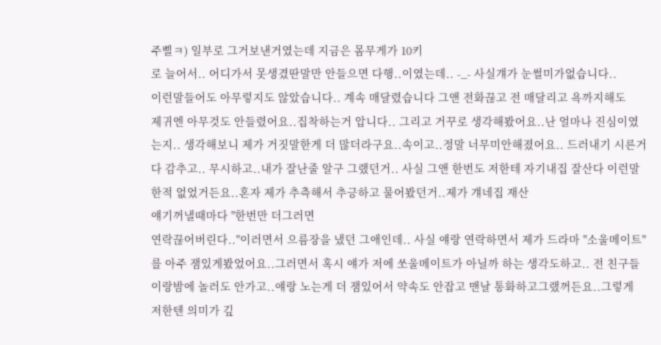주삘ㅋ) 일부로 그거보낸거였는데 지금은 몸무게가 10키
로 늘어서.. 어디가서 못생겼딴말만 안들으면 다행..이였는데.. -_- 사실걔가 눈썰미가없습니다..
이런말들어도 아무렇지도 않았습니다.. 계속 매달렸습니다 그앤 전화끊고 전 매달리고 욕까지해도
제귀엔 아무것도 안들렸어요..집착하는거 압니다.. 그리고 거꾸로 생각해봤어요..난 얼마나 진심이였
는지.. 생각해보니 제가 거짓말한게 더 많더라구요..속이고..정말 너무미안해졌어요.. 드러내기 시른거
다 감추고.. 무시하고..내가 잘난줄 알구 그랬던거.. 사실 그앤 한번도 저한테 자기내집 잘산다 이런말
한적 없었거든요..혼자 제가 추측해서 추긍하고 물어봤던거..제가 걔네집 재산
얘기꺼낼때마다 "한번만 더그러면
연락끊어버린다.."이러면서 으름장을 냈던 그애인데.. 사실 얘랑 연락하면서 제가 드라마 "소울메이트"
를 아주 잼있게봤었어요..그러면서 혹시 얘가 저에 쏘울메이트가 아닐까 하는 생각도하고.. 전 친구들
이랑밤에 놀러도 안가고..얘랑 노는게 더 잼있어서 약속도 안잡고 맨날 통화하고그랬꺼든요..그렇게
저한텐 의미가 깊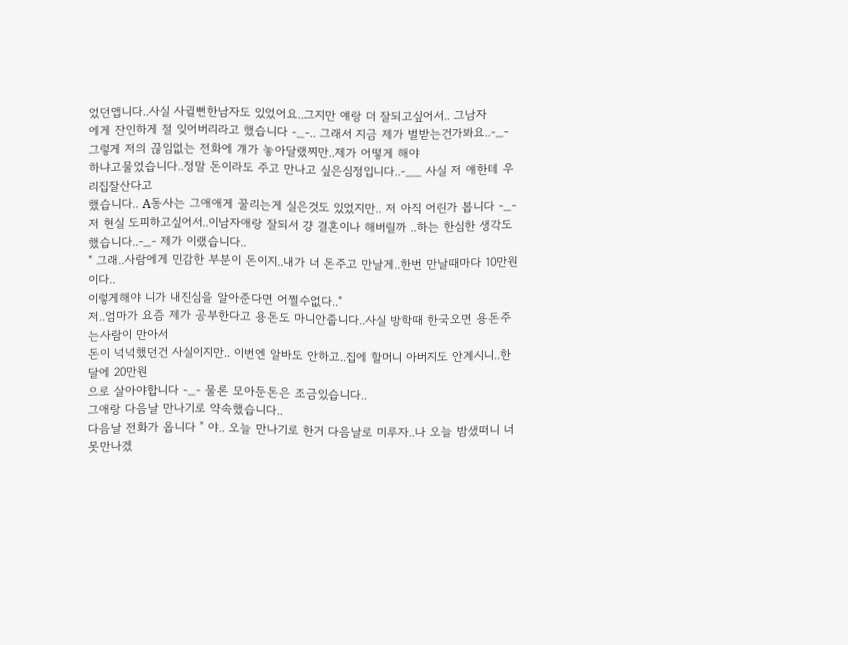었던앱니다..사실 사귈뻔한남자도 있었어요..그지만 얘랑 더 잘되고싶어서.. 그남자
에게 잔인하게 절 잊어버리라고 했습니다 -_-.. 그래서 지금 제가 벌받는건가봐요..-_-
그렇게 저의 끊임없는 전화에 걔가 놓아달랬찌만..제가 어떻게 해야
하냐고물었습니다..정말 돈이라도 주고 만나고 싶은심정입니다..-__ 사실 저 얘한테 우리집잘산다고
했습니다.. A동사는 그애애게 꿀리는게 실은것도 있었지만.. 저 아직 어린가 봅니다 -_-
저 현실 도피하고싶어서..이남자애랑 잘되서 걍 결혼이나 해버릴까 ..하는 한심한 생각도 했습니다..-_- 제가 이랬습니다..
" 그래..사람에게 민감한 부분이 돈이지..내가 너 돈주고 만날게..한번 만날때마다 10만원이다..
이렇게해야 니가 내진심을 알아준다면 어쩔수없다.."
저..엄마가 요즘 제가 공부한다고 용돈도 마니안줍니다..사실 방학때 한국오면 용돈주는사람이 만아서
돈이 넉넉했던건 사실이지만.. 이번엔 알바도 안하고..집에 할머니 아버지도 안계시니..한달에 20만원
으로 살아야합니다 -_- 물론 모아둔돈은 조금있습니다..
그애랑 다음날 만나기로 약속했습니다..
다음날 전화가 옵니다 " 야.. 오늘 만나기로 한거 다음날로 미루자..나 오늘 밤샜떠니 너 못만나겠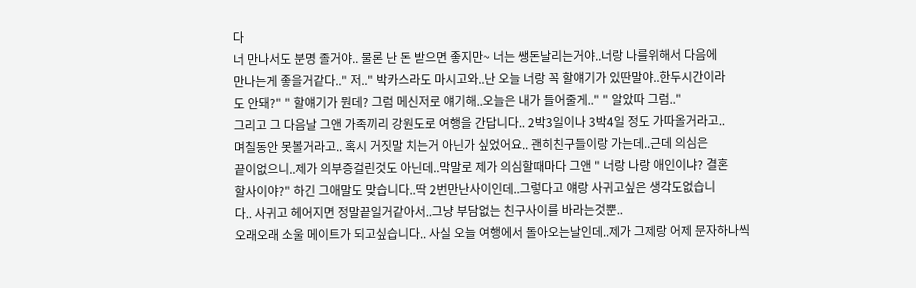다
너 만나서도 분명 졸거야.. 물론 난 돈 받으면 좋지만~ 너는 쌩돈날리는거야..너랑 나를위해서 다음에
만나는게 좋을거같다.." 저.." 박카스라도 마시고와..난 오늘 너랑 꼭 할얘기가 있딴말야..한두시간이라
도 안돼?" " 할얘기가 뭔데? 그럼 메신저로 얘기해..오늘은 내가 들어줄게.." " 알았따 그럼.."
그리고 그 다음날 그앤 가족끼리 강원도로 여행을 간답니다.. 2박3일이나 3박4일 정도 가따올거라고..
며칠동안 못볼거라고.. 혹시 거짓말 치는거 아닌가 싶었어요.. 괜히친구들이랑 가는데..근데 의심은
끝이없으니..제가 의부증걸린것도 아닌데..막말로 제가 의심할때마다 그앤 " 너랑 나랑 애인이냐? 결혼
할사이야?" 하긴 그애말도 맞습니다..딱 2번만난사이인데..그렇다고 얘랑 사귀고싶은 생각도없습니
다.. 사귀고 헤어지면 정말끝일거같아서..그냥 부담없는 친구사이를 바라는것뿐..
오래오래 소울 메이트가 되고싶습니다.. 사실 오늘 여행에서 돌아오는날인데..제가 그제랑 어제 문자하나씩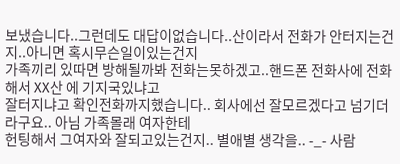보냈습니다..그런데도 대답이없습니다..산이라서 전화가 안터지는건지..아니면 혹시무슨일이있는건지
가족끼리 있따면 방해될까봐 전화는못하겠고..핸드폰 전화사에 전화해서 XX산 에 기지국있냐고
잘터지냐고 확인전화까지했습니다.. 회사에선 잘모르겠다고 넘기더라구요.. 아님 가족몰래 여자한테
헌팅해서 그여자와 잘되고있는건지.. 별애별 생각을.. -_- 사람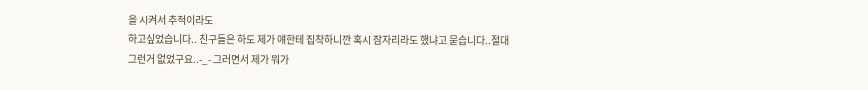을 시켜서 추적이라도
하고싶었습니다.. 친구들은 하도 제가 얘한테 집착하니깐 혹시 잠자리라도 했냐고 묻습니다..절대
그런거 없었구요..-_- 그러면서 제가 뭐가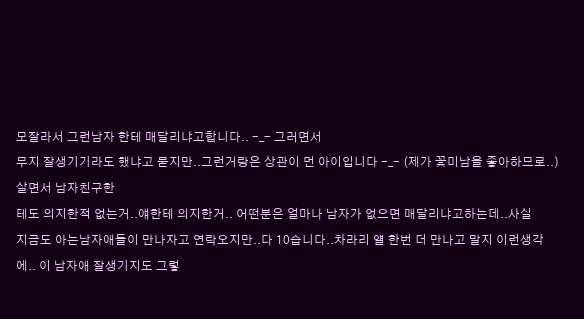모잘라서 그런남자 한테 매달리냐고합니다.. -_- 그러면서
무지 잘생기기라도 했냐고 묻지만..그런거랑은 상관이 먼 아이입니다 -_- (제가 꽃미남을 좋아하므로..)
살면서 남자친구한
테도 의지한적 없는거..얘한테 의지한거.. 어떤분은 얼마나 남자가 없으면 매달리냐고하는데..사실
지금도 아는남자애들이 만나자고 연락오지만..다 10습니다..차라리 얠 한번 더 만나고 말지 이런생각
에.. 이 남자애 잘생기지도 그렇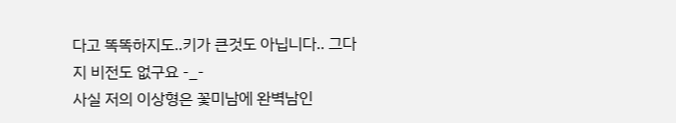다고 똑똑하지도..키가 큰것도 아닙니다.. 그다지 비전도 없구요 -_-
사실 저의 이상형은 꽃미남에 완벽남인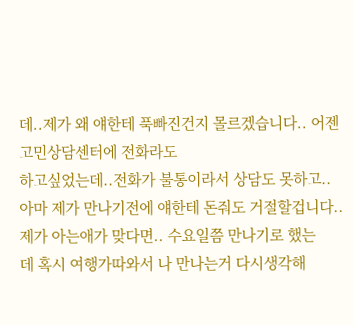데..제가 왜 얘한테 푹빠진건지 몰르겠습니다.. 어젠 고민상담센터에 전화라도
하고싶었는데..전화가 불통이라서 상담도 못하고..
아마 제가 만나기전에 얘한테 돈줘도 거절할겁니다..제가 아는애가 맞다면.. 수요일쯤 만나기로 했는
데 혹시 여행가따와서 나 만나는거 다시생각해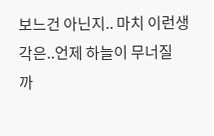보느건 아닌지.. 마치 이런생각은..언제 하늘이 무너질
까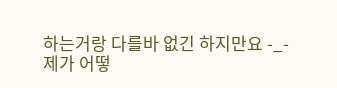하는거랑 다를바 없긴 하지만요 -_-
제가 어떻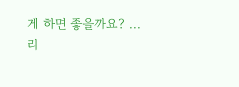게 하면 좋을까요? ...
리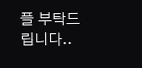플 부탁드립니다..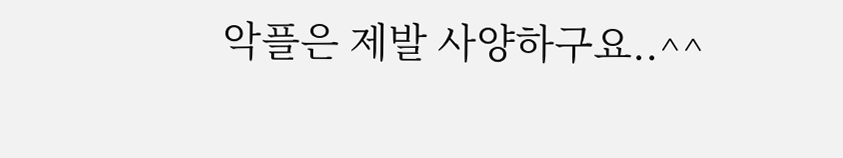악플은 제발 사양하구요..^^